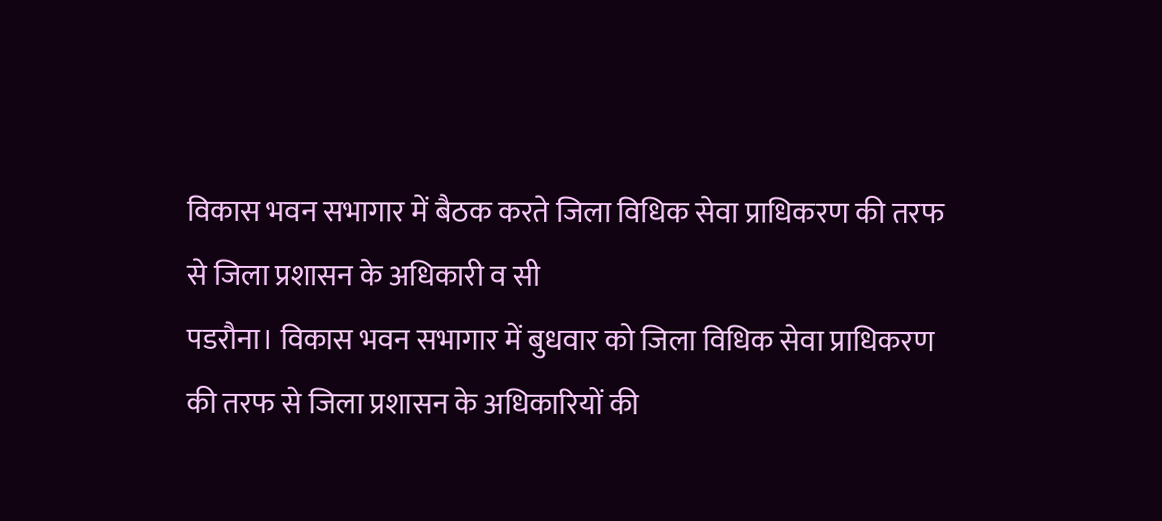विकास भवन सभागार में बैठक करते जिला विधिक सेवा प्राधिकरण की तरफ से जिला प्रशासन के अधिकारी व सी
पडरौना। विकास भवन सभागार में बुधवार को जिला विधिक सेवा प्राधिकरण की तरफ से जिला प्रशासन के अधिकारियों की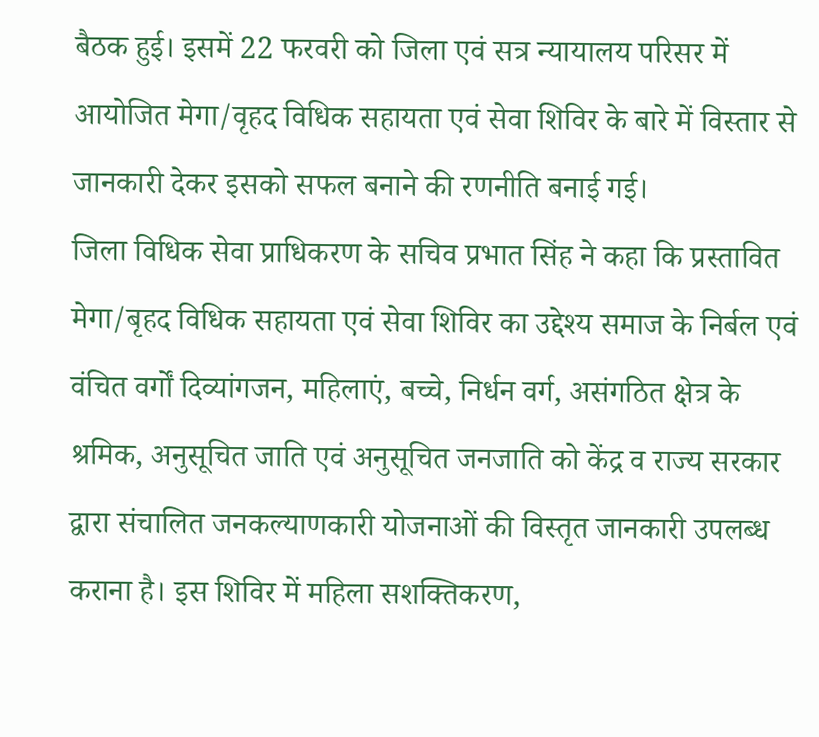बैठक हुई। इसमें 22 फरवरी को जिला एवं सत्र न्यायालय परिसर में आयोजित मेगा/वृहद विधिक सहायता एवं सेवा शिविर के बारे में विस्तार से जानकारी देकर इसको सफल बनाने की रणनीति बनाई गई।
जिला विधिक सेवा प्राधिकरण के सचिव प्रभात सिंह ने कहा कि प्रस्तावित मेगा/बृहद विधिक सहायता एवं सेवा शिविर का उद्देश्य समाज के निर्बल एवं वंचित वर्गों दिव्यांगजन, महिलाएं, बच्चे, निर्धन वर्ग, असंगठित क्षेत्र के श्रमिक, अनुसूचित जाति एवं अनुसूचित जनजाति को केंद्र व राज्य सरकार द्वारा संचालित जनकल्याणकारी योजनाओं की विस्तृत जानकारी उपलब्ध कराना है। इस शिविर में महिला सशक्तिकरण,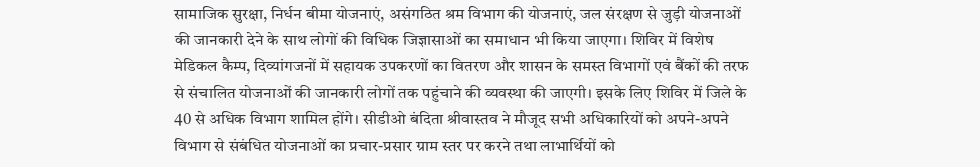सामाजिक सुरक्षा, निर्धन बीमा योजनाएं, असंगठित श्रम विभाग की योजनाएं, जल संरक्षण से जुड़ी योजनाओं की जानकारी देने के साथ लोगों की विधिक जिज्ञासाओं का समाधान भी किया जाएगा। शिविर में विशेष मेडिकल कैम्प, दिव्यांगजनों में सहायक उपकरणों का वितरण और शासन के समस्त विभागों एवं बैंकों की तरफ से संचालित योजनाओं की जानकारी लोगों तक पहुंचाने की व्यवस्था की जाएगी। इसके लिए शिविर में जिले के 40 से अधिक विभाग शामिल होंगे। सीडीओ बंदिता श्रीवास्तव ने मौजूद सभी अधिकारियों को अपने-अपने विभाग से संबंधित योजनाओं का प्रचार-प्रसार ग्राम स्तर पर करने तथा लाभार्थियों को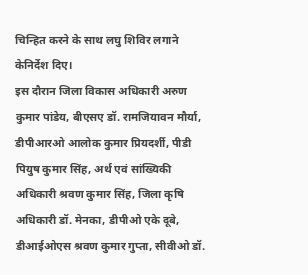चिन्हित करने के साथ लघु शिविर लगाने केनिर्देश दिए।
इस दौरान जिला विकास अधिकारी अरुण कुमार पांडेय, बीएसए डॉ. रामजियावन मौर्या, डीपीआरओ आलोक कुमार प्रियदर्शी, पीडी पियुष कुमार सिंह, अर्थ एवं सांख्यिकी अधिकारी श्रवण कुमार सिंह, जिला कृषि अधिकारी डॉ. मेनका, डीपीओ एके दूबे, डीआईओएस श्रवण कुमार गुप्ता, सीवीओ डॉ.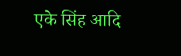एके सिंह आदि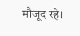मौजूद रहे।